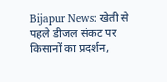Bijapur News: खेती से पहले डीजल संकट पर किसानों का प्रदर्शन,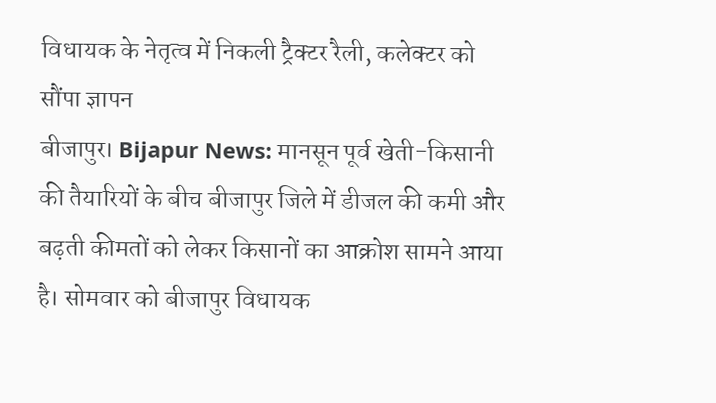विधायक के नेतृत्व में निकली ट्रैक्टर रैली, कलेक्टर को सौंपा ज्ञापन
बीजापुर। Bijapur News: मानसून पूर्व खेती-किसानी की तैयारियों के बीच बीजापुर जिले में डीजल की कमी और बढ़ती कीमतों को लेकर किसानों का आक्रोश सामने आया है। सोमवार को बीजापुर विधायक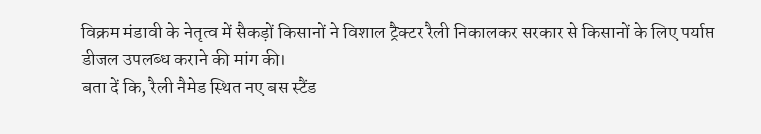विक्रम मंडावी के नेतृत्व में सैकड़ों किसानों ने विशाल ट्रैक्टर रैली निकालकर सरकार से किसानों के लिए पर्याप्त डीजल उपलब्ध कराने की मांग की।
बता दें कि, रैली नैमेड स्थित नए बस स्टैंड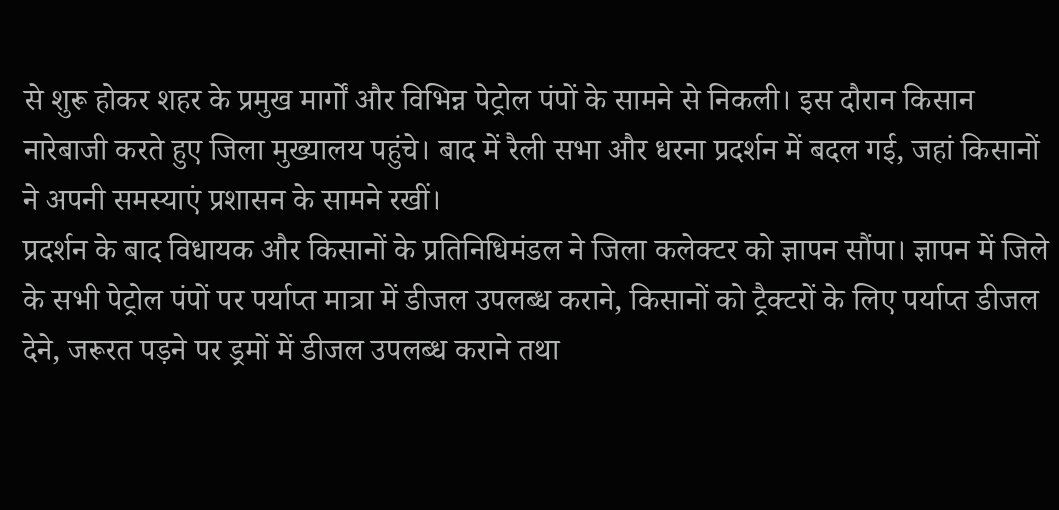से शुरू होकर शहर के प्रमुख मार्गों और विभिन्न पेट्रोल पंपों के सामने से निकली। इस दौरान किसान नारेबाजी करते हुए जिला मुख्यालय पहुंचे। बाद में रैली सभा और धरना प्रदर्शन में बदल गई, जहां किसानों ने अपनी समस्याएं प्रशासन के सामने रखीं।
प्रदर्शन के बाद विधायक और किसानों के प्रतिनिधिमंडल ने जिला कलेक्टर को ज्ञापन सौंपा। ज्ञापन में जिले के सभी पेट्रोल पंपों पर पर्याप्त मात्रा में डीजल उपलब्ध कराने, किसानों को ट्रैक्टरों के लिए पर्याप्त डीजल देने, जरूरत पड़ने पर ड्रमों में डीजल उपलब्ध कराने तथा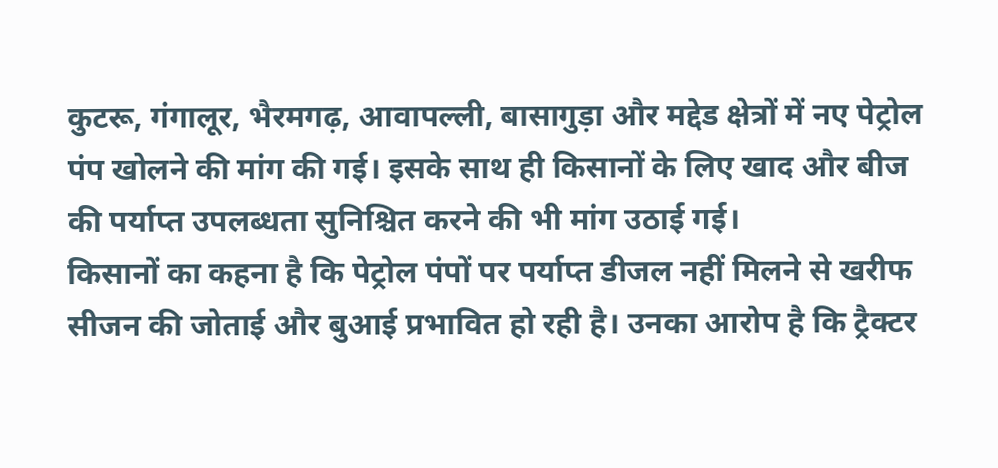कुटरू, गंगालूर, भैरमगढ़, आवापल्ली, बासागुड़ा और मद्देड क्षेत्रों में नए पेट्रोल पंप खोलने की मांग की गई। इसके साथ ही किसानों के लिए खाद और बीज की पर्याप्त उपलब्धता सुनिश्चित करने की भी मांग उठाई गई।
किसानों का कहना है कि पेट्रोल पंपों पर पर्याप्त डीजल नहीं मिलने से खरीफ सीजन की जोताई और बुआई प्रभावित हो रही है। उनका आरोप है कि ट्रैक्टर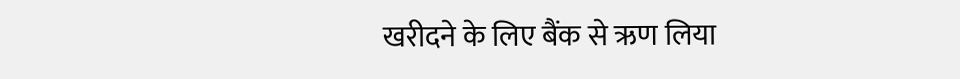खरीदने के लिए बैंक से ऋण लिया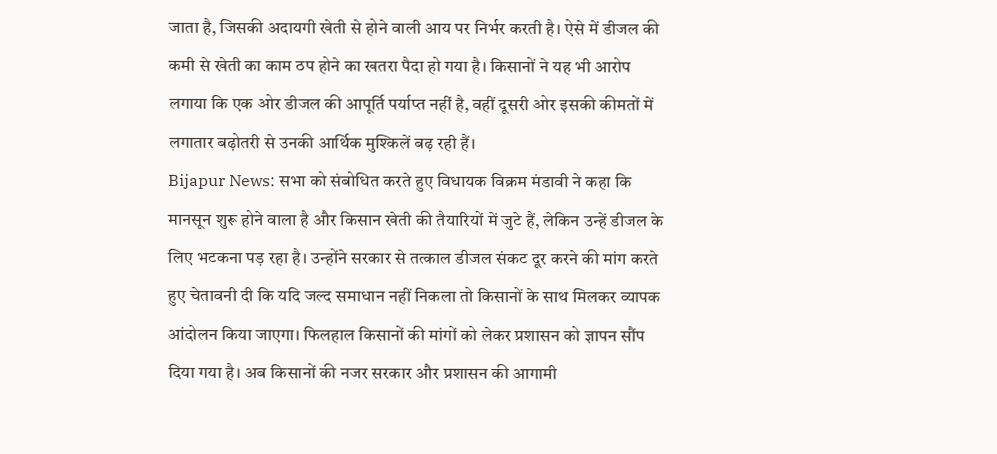जाता है, जिसकी अदायगी खेती से होने वाली आय पर निर्भर करती है। ऐसे में डीजल की कमी से खेती का काम ठप होने का खतरा पैदा हो गया है। किसानों ने यह भी आरोप लगाया कि एक ओर डीजल की आपूर्ति पर्याप्त नहीं है, वहीं दूसरी ओर इसकी कीमतों में लगातार बढ़ोतरी से उनकी आर्थिक मुश्किलें बढ़ रही हैं।
Bijapur News: सभा को संबोधित करते हुए विधायक विक्रम मंडावी ने कहा कि मानसून शुरू होने वाला है और किसान खेती की तैयारियों में जुटे हैं, लेकिन उन्हें डीजल के लिए भटकना पड़ रहा है। उन्होंने सरकार से तत्काल डीजल संकट दूर करने की मांग करते हुए चेतावनी दी कि यदि जल्द समाधान नहीं निकला तो किसानों के साथ मिलकर व्यापक आंदोलन किया जाएगा। फिलहाल किसानों की मांगों को लेकर प्रशासन को ज्ञापन सौंप दिया गया है। अब किसानों की नजर सरकार और प्रशासन की आगामी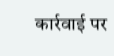कार्रवाई पर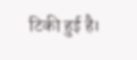टिकी हुई है।